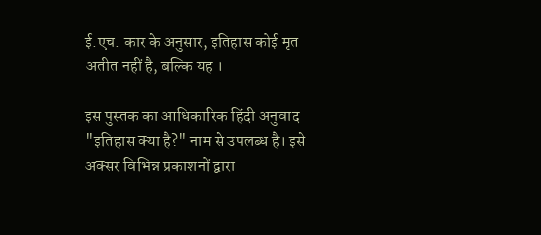ई.एच. कार के अनुसार, इतिहास कोई मृत अतीत नहीं है, बल्कि यह ।

इस पुस्तक का आधिकारिक हिंदी अनुवाद "इतिहास क्या है?" नाम से उपलब्ध है। इसे अक्सर विभिन्न प्रकाशनों द्वारा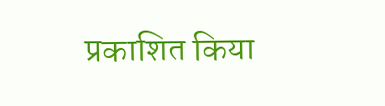प्रकाशित किया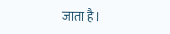जाता है।